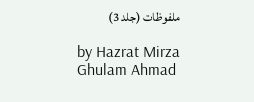ملفوظات (جلد 3)

by Hazrat Mirza Ghulam Ahmad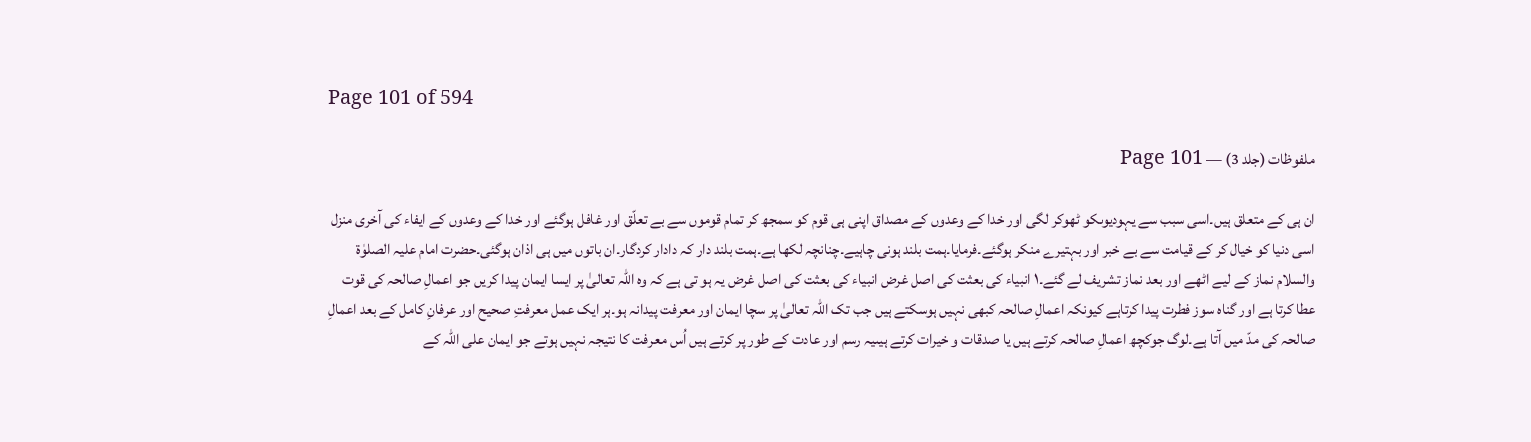Page 101 of 594

ملفوظات (جلد 3) — Page 101

ان ہی کے متعلق ہیں۔اسی سبب سے یہودیوںکو ٹھوکر لگی اور خدا کے وعدوں کے مصداق اپنی ہی قوم کو سمجھ کر تمام قوموں سے بے تعلّق اور غافل ہوگئے اور خدا کے وعدوں کے ایفاء کی آخری منزل اسی دنیا کو خیال کر کے قیامت سے بے خبر اور بہتیرے منکر ہوگئے۔فرمایا۔ہمت بلند ہونی چاہیے۔چنانچہ لکھا ہے۔ہمت بلند دار کہ دادار کردگار۔ان باتوں میں ہی اذان ہوگئی۔حضرت امام علیہ الصلوٰۃ والسلام نماز کے لیے اٹھے اور بعد نماز تشریف لے گئے۔۱ انبیاء کی بعثت کی اصل غرض انبیاء کی بعثت کی اصل غرض یہ ہو تی ہے کہ وہ اللہ تعالیٰ پر ایسا ایمان پیدا کریں جو اعمالِ صالحہ کی قوت عطا کرتا ہے اور گناہ سوز فطرت پیدا کرتاہے کیونکہ اعمالِ صالحہ کبھی نہیں ہوسکتے ہیں جب تک اللہ تعالیٰ پر سچا ایمان اور معرفت پیدانہ ہو۔ہر ایک عمل معرفتِ صحیح اور عرفانِ کامل کے بعد اعمالِ صالحہ کی مدّ میں آتا ہے۔لوگ جوکچھ اعمالِ صالحہ کرتے ہیں یا صدقات و خیرات کرتے ہیںیہ رسم اور عادت کے طور پر کرتے ہیں اُس معرفت کا نتیجہ نہیں ہوتے جو ایمان علی اللہ کے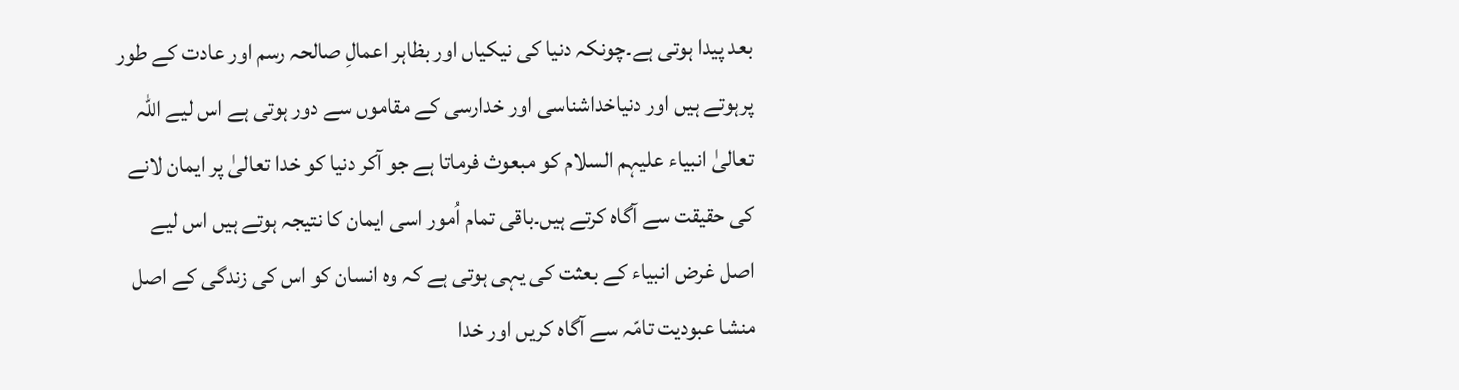بعد پیدا ہوتی ہے۔چونکہ دنیا کی نیکیاں اور بظاہر اعمالِ صالحہ رسم اور عادت کے طور پرہوتے ہیں اور دنیاخداشناسی اور خدارسی کے مقاموں سے دور ہوتی ہے اس لیے اللہ تعالیٰ انبیاء علیہم السلام کو مبعوث فرماتا ہے جو آکر دنیا کو خدا تعالیٰ پر ایمان لانے کی حقیقت سے آگاہ کرتے ہیں۔باقی تمام اُمور اسی ایمان کا نتیجہ ہوتے ہیں اس لیے اصل غرض انبیاء کے بعثت کی یہی ہوتی ہے کہ وہ انسان کو اس کی زندگی کے اصل منشا عبودیت تامّہ سے آگاہ کریں اور خدا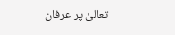تعالیٰ پر عرفان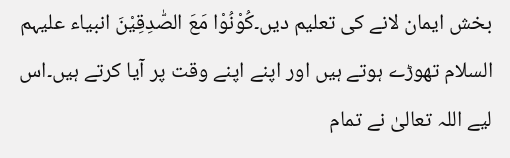بخش ایمان لانے کی تعلیم دیں۔کُوْنُوْا مَعَ الصّٰدِقِیْنَ انبیاء علیہم السلام تھوڑے ہوتے ہیں اور اپنے اپنے وقت پر آیا کرتے ہیں۔اس لیے اللہ تعالیٰ نے تمام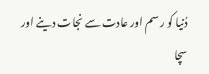دُنیا کو رسم اور عادت سے نجات دینے اور سچا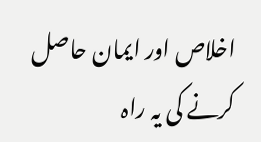اخلاص اور ایمان حاصل کرنے کی یہ راہ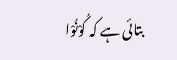بتائی ہے کہ کُوْنُوْا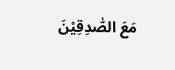مَعَ الصّٰدِقِیْنَ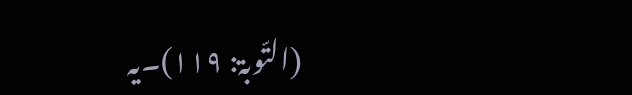(التّوبۃ: ۱۱۹)۔یہ